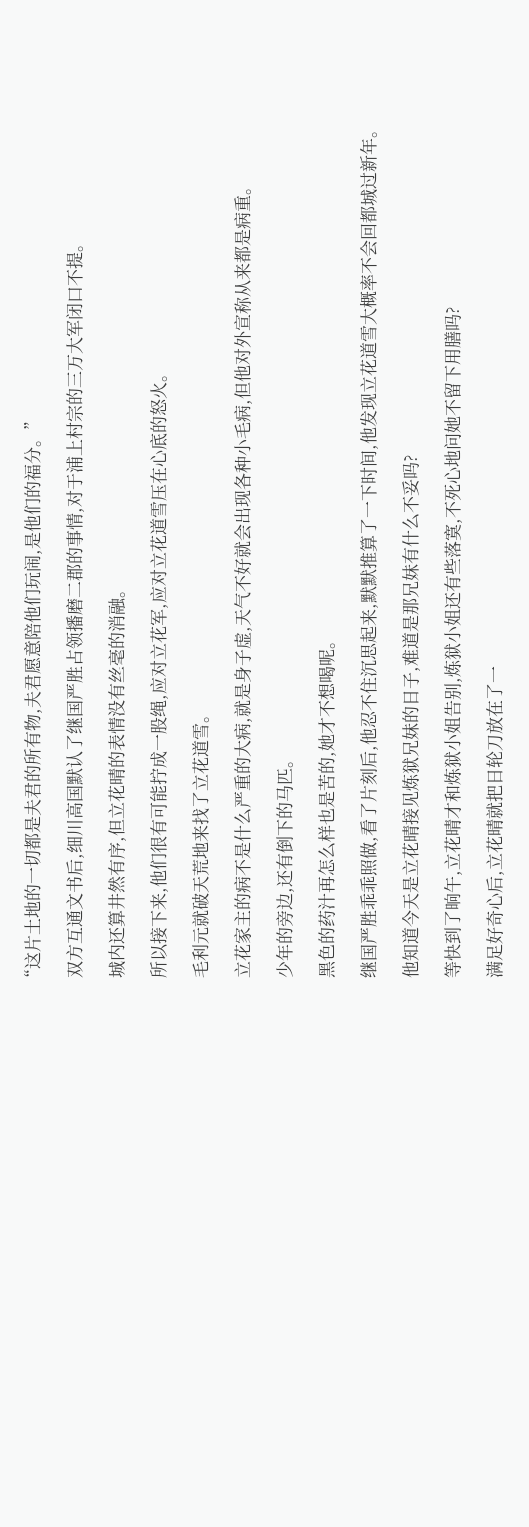“这片土地的一切都是夫君的所有物,夫君愿意陪他们玩闹,是他们的福分。”

  双方互通文书后,细川高国默认了继国严胜占领播磨二郡的事情,对于浦上村宗的三万大军闭口不提。

  城内还算井然有序,但立花晴的表情没有丝毫的消融。

  所以接下来,他们很有可能拧成一股绳,应对立花军,应对立花道雪压在心底的怒火。

  毛利元就破天荒地来找了立花道雪。

  立花家主的病不是什么严重的大病,就是身子虚,天气不好就会出现各种小毛病,但他对外宣称从来都是病重。

  少年的旁边,还有倒下的马匹。

  黑色的药汁再怎么样也是苦的,她才不想喝呢。

  继国严胜乖乖照做,看了片刻后,他忍不住沉思起来,默默推算了一下时间,他发现立花道雪大概率不会回都城过新年。

  他知道今天是立花晴接见炼狱兄妹的日子,难道是那兄妹有什么不妥吗?

  等快到了晌午,立花晴才和炼狱小姐告别,炼狱小姐还有些落寞,不死心地问她不留下用膳吗?

  满足好奇心后,立花晴就把日轮刀放在了一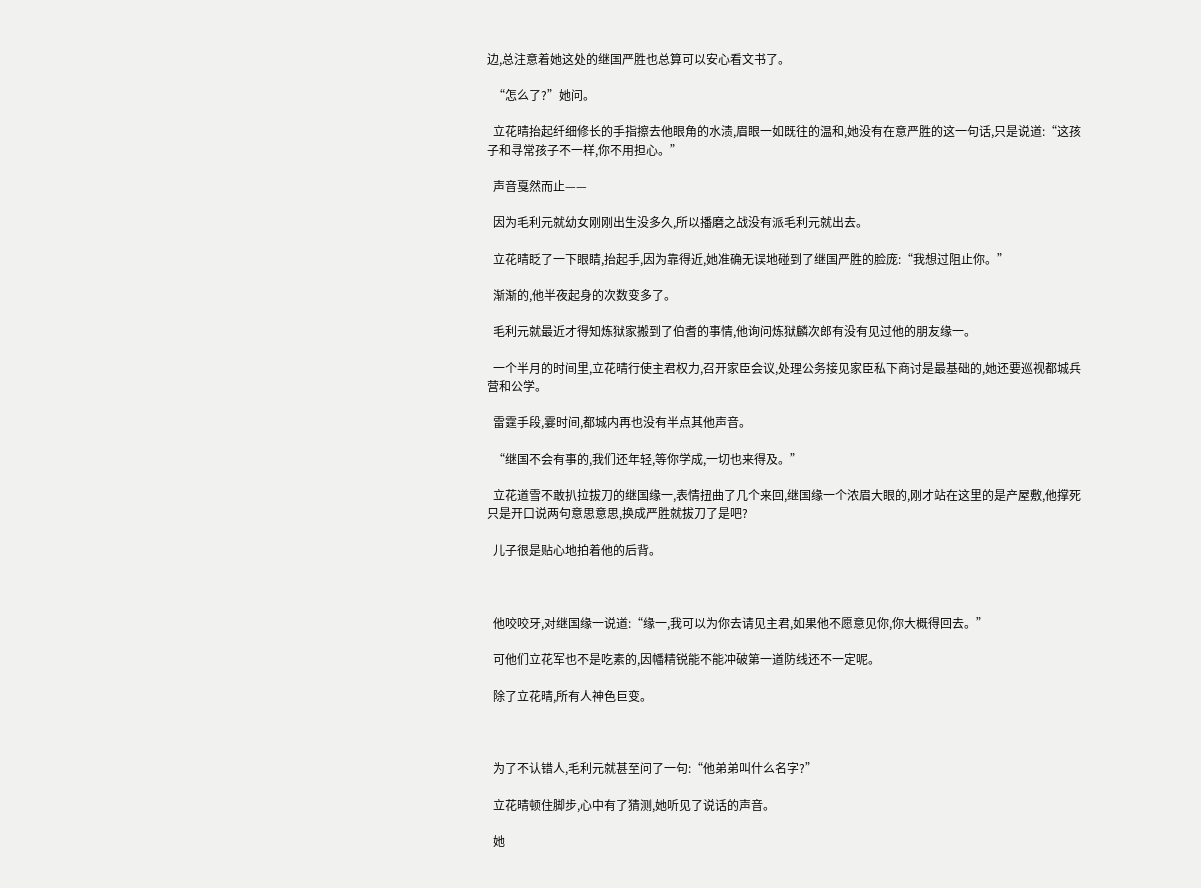边,总注意着她这处的继国严胜也总算可以安心看文书了。

  “怎么了?”她问。

  立花晴抬起纤细修长的手指擦去他眼角的水渍,眉眼一如既往的温和,她没有在意严胜的这一句话,只是说道:“这孩子和寻常孩子不一样,你不用担心。”

  声音戛然而止——

  因为毛利元就幼女刚刚出生没多久,所以播磨之战没有派毛利元就出去。

  立花晴眨了一下眼睛,抬起手,因为靠得近,她准确无误地碰到了继国严胜的脸庞:“我想过阻止你。”

  渐渐的,他半夜起身的次数变多了。

  毛利元就最近才得知炼狱家搬到了伯耆的事情,他询问炼狱麟次郎有没有见过他的朋友缘一。

  一个半月的时间里,立花晴行使主君权力,召开家臣会议,处理公务接见家臣私下商讨是最基础的,她还要巡视都城兵营和公学。

  雷霆手段,霎时间,都城内再也没有半点其他声音。

  “继国不会有事的,我们还年轻,等你学成,一切也来得及。”

  立花道雪不敢扒拉拔刀的继国缘一,表情扭曲了几个来回,继国缘一个浓眉大眼的,刚才站在这里的是产屋敷,他撑死只是开口说两句意思意思,换成严胜就拔刀了是吧?

  儿子很是贴心地拍着他的后背。



  他咬咬牙,对继国缘一说道:“缘一,我可以为你去请见主君,如果他不愿意见你,你大概得回去。”

  可他们立花军也不是吃素的,因幡精锐能不能冲破第一道防线还不一定呢。

  除了立花晴,所有人神色巨变。



  为了不认错人,毛利元就甚至问了一句:“他弟弟叫什么名字?”

  立花晴顿住脚步,心中有了猜测,她听见了说话的声音。

  她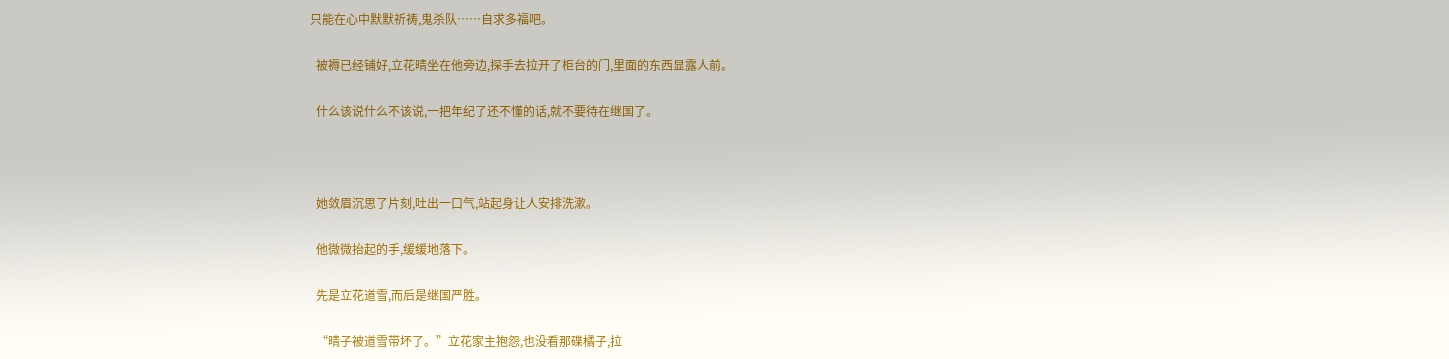只能在心中默默祈祷,鬼杀队……自求多福吧。

  被褥已经铺好,立花晴坐在他旁边,探手去拉开了柜台的门,里面的东西显露人前。

  什么该说什么不该说,一把年纪了还不懂的话,就不要待在继国了。



  她敛眉沉思了片刻,吐出一口气,站起身让人安排洗漱。

  他微微抬起的手,缓缓地落下。

  先是立花道雪,而后是继国严胜。

  “晴子被道雪带坏了。”立花家主抱怨,也没看那碟橘子,拉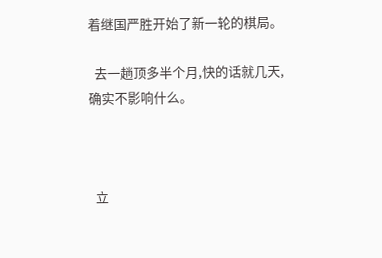着继国严胜开始了新一轮的棋局。

  去一趟顶多半个月,快的话就几天,确实不影响什么。



  立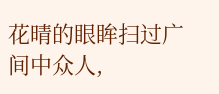花晴的眼眸扫过广间中众人,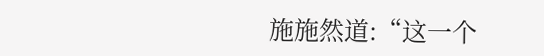施施然道:“这一个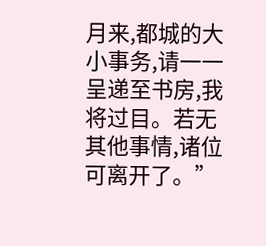月来,都城的大小事务,请一一呈递至书房,我将过目。若无其他事情,诸位可离开了。”